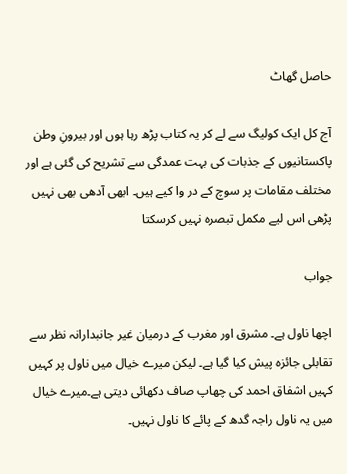حاصل گھاٹ

آج کل ایک کولیگ سے لے کر یہ کتاب پڑھ رہا ہوں اور بیرونِ وطن پاکستانیوں کے جذبات کی بہت عمدگی سے تشریح کی گئی ہے اور مختلف مقامات پر سوچ کے در وا کیے ہیں۔ ابھی آدھی بھی نہیں پڑھی اس لیے مکمل تبصرہ نہیں کرسکتا

جواب

اچھا ناول ہے۔ مشرق اور مغرب کے درمیان غیر جانبدارانہ نظر سے تقابلی جائزہ پیش کیا گیا ہے۔ لیکن میرے خیال میں ناول پر کہیں کہیں اشفاق احمد کی چھاپ صاف دکھائی دیتی ہے۔میرے خیال میں یہ ناول راجہ گدھ کے پائے کا ناول نہیں۔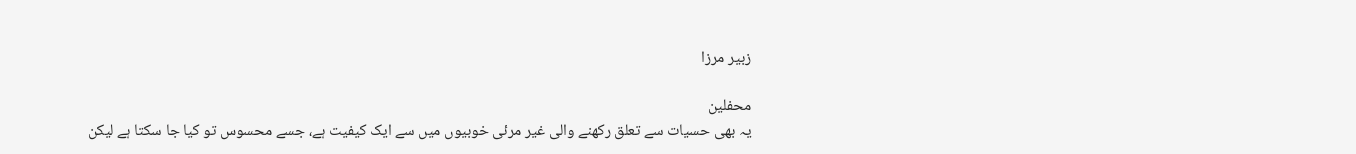زبیر مرزا

محفلین
یہ بھی حسیات سے تعلق رکھنے والی غیر مرئی خوبیوں میں سے ایک کیفیت ہے، جسے محسوس تو کیا جا سکتا ہے لیکن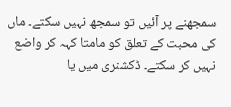سمجھنے پر آئیں تو سمجھ نہیں سکتے۔ ماں کی محبت کے تعلق کو مامتا کہہ کر واضع نہیں کر سکتے۔ ڈکشنری میں یا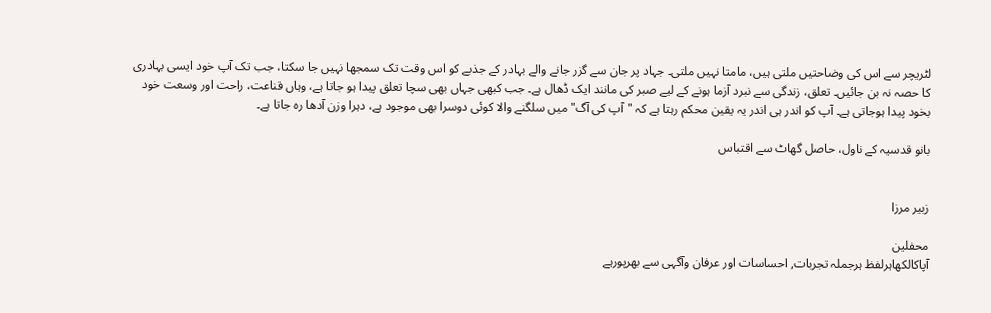لٹریچر سے اس کی وضاحتیں ملتی ہیں، مامتا نہیں ملتی۔ جہاد پر جان سے گزر جانے والے بہادر کے جذبے کو اس وقت تک سمجھا نہیں جا سکتا، جب تک آپ خود ایسی بہادری کا حصہ نہ بن جائیں۔ تعلق، زندگی سے نبرد آزما ہونے کے لیے صبر کی مانند ایک ڈھال ہے۔ جب کبھی جہاں بھی سچا تعلق پیدا ہو جاتا ہے، وہاں قناعت، راحت اور وسعت خود بخود پیدا ہوجاتی ہے۔ آپ کو اندر ہی اندر یہ یقین محکم رہتا ہے کہ "آپ کی آگ" میں سلگنے والا کوئی دوسرا بھی موجود ہے، دہرا وزن آدھا رہ جاتا ہے۔

بانو قدسیہ کے ناول، حاصل گھاٹ سے اقتباس


زبیر مرزا

محفلین
آپاکالکھاہرلفظ ہرجملہ تجربات, احساسات اور عرفان وآگہی سے بھرپورہے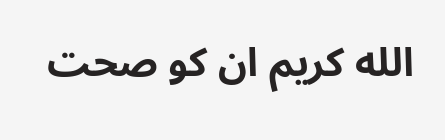الله کریم ان کو صحت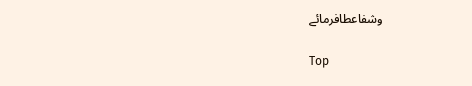وشفاعطافرمائے

Top